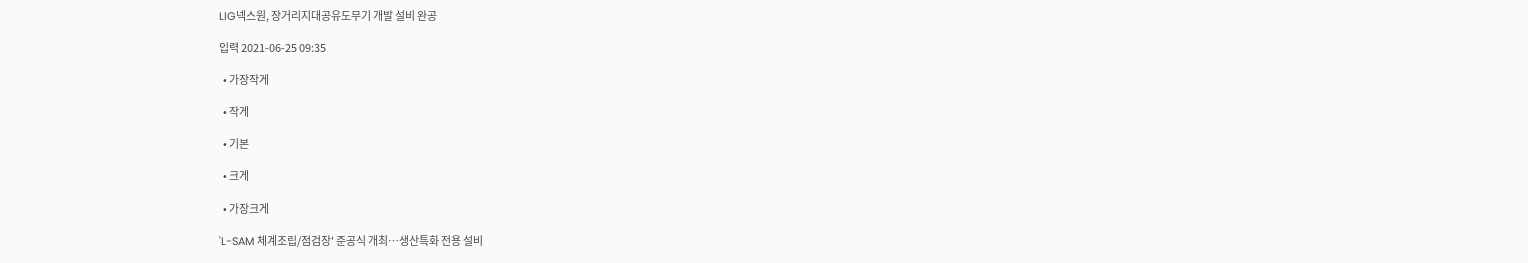LIG넥스원, 장거리지대공유도무기 개발 설비 완공

입력 2021-06-25 09:35

  • 가장작게

  • 작게

  • 기본

  • 크게

  • 가장크게

'L-SAM 체계조립/점검장' 준공식 개최…생산특화 전용 설비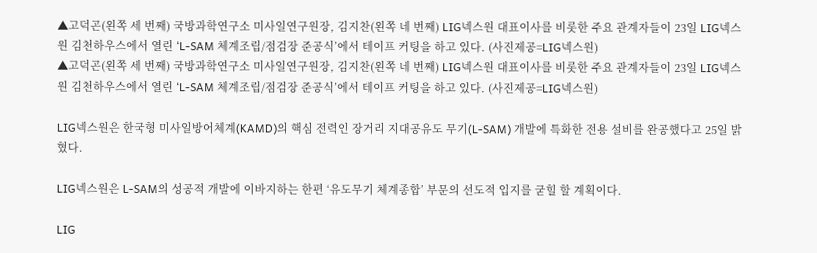▲고덕곤(왼쪽 세 번째) 국방과학연구소 미사일연구원장, 김지찬(왼쪽 네 번째) LIG넥스원 대표이사를 비롯한 주요 관계자들이 23일 LIG넥스원 김천하우스에서 열린 ‘L-SAM 체계조립/점검장 준공식’에서 테이프 커팅을 하고 있다. (사진제공=LIG넥스원)
▲고덕곤(왼쪽 세 번째) 국방과학연구소 미사일연구원장, 김지찬(왼쪽 네 번째) LIG넥스원 대표이사를 비롯한 주요 관계자들이 23일 LIG넥스원 김천하우스에서 열린 ‘L-SAM 체계조립/점검장 준공식’에서 테이프 커팅을 하고 있다. (사진제공=LIG넥스원)

LIG넥스원은 한국형 미사일방어체계(KAMD)의 핵심 전력인 장거리 지대공유도 무기(L-SAM) 개발에 특화한 전용 설비를 완공했다고 25일 밝혔다.

LIG넥스원은 L-SAM의 성공적 개발에 이바지하는 한편 ‘유도무기 체계종합’ 부문의 선도적 입지를 굳힐 할 계획이다.

LIG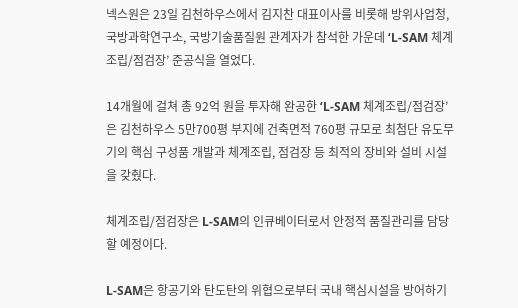넥스원은 23일 김천하우스에서 김지찬 대표이사를 비롯해 방위사업청, 국방과학연구소, 국방기술품질원 관계자가 참석한 가운데 ‘L-SAM 체계조립/점검장’ 준공식을 열었다.

14개월에 걸쳐 총 92억 원을 투자해 완공한 ‘L-SAM 체계조립/점검장’은 김천하우스 5만700평 부지에 건축면적 760평 규모로 최첨단 유도무기의 핵심 구성품 개발과 체계조립, 점검장 등 최적의 장비와 설비 시설을 갖췄다.

체계조립/점검장은 L-SAM의 인큐베이터로서 안정적 품질관리를 담당할 예정이다.

L-SAM은 항공기와 탄도탄의 위협으로부터 국내 핵심시설을 방어하기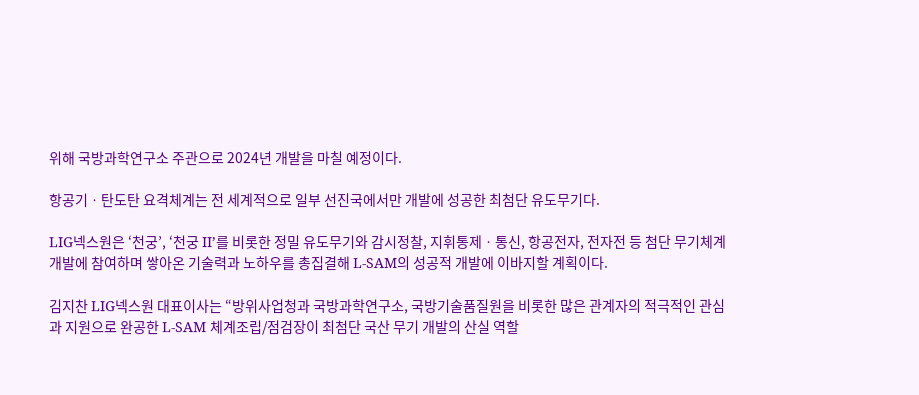위해 국방과학연구소 주관으로 2024년 개발을 마칠 예정이다.

항공기ㆍ탄도탄 요격체계는 전 세계적으로 일부 선진국에서만 개발에 성공한 최첨단 유도무기다.

LIG넥스원은 ‘천궁’, ‘천궁 II’를 비롯한 정밀 유도무기와 감시정찰, 지휘통제ㆍ통신, 항공전자, 전자전 등 첨단 무기체계 개발에 참여하며 쌓아온 기술력과 노하우를 총집결해 L-SAM의 성공적 개발에 이바지할 계획이다.

김지찬 LIG넥스원 대표이사는 “방위사업청과 국방과학연구소, 국방기술품질원을 비롯한 많은 관계자의 적극적인 관심과 지원으로 완공한 L-SAM 체계조립/점검장이 최첨단 국산 무기 개발의 산실 역할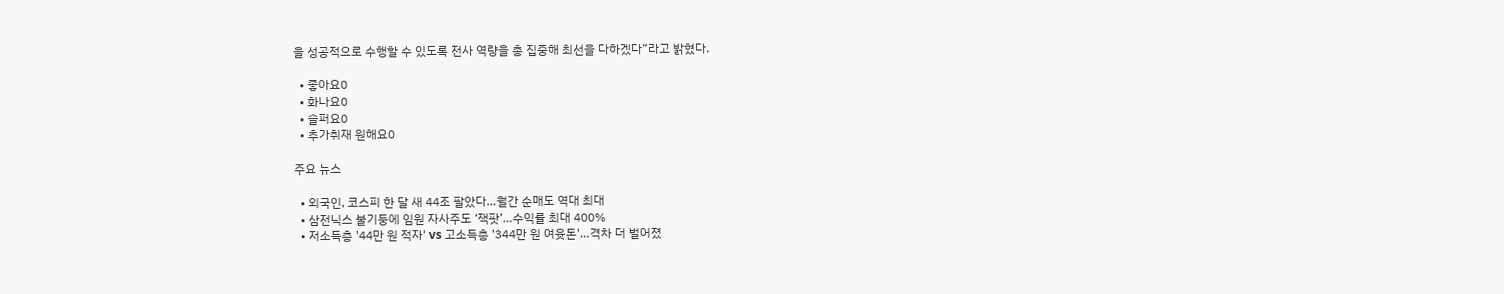을 성공적으로 수행할 수 있도록 전사 역량을 총 집중해 최선을 다하겠다”라고 밝혔다.

  • 좋아요0
  • 화나요0
  • 슬퍼요0
  • 추가취재 원해요0

주요 뉴스

  • 외국인, 코스피 한 달 새 44조 팔았다…월간 순매도 역대 최대
  • 삼전닉스 불기둥에 임원 자사주도 ‘잭팟’…수익률 최대 400%
  • 저소득층 '44만 원 적자' vs 고소득층 '344만 원 여윳돈'…격차 더 벌어졌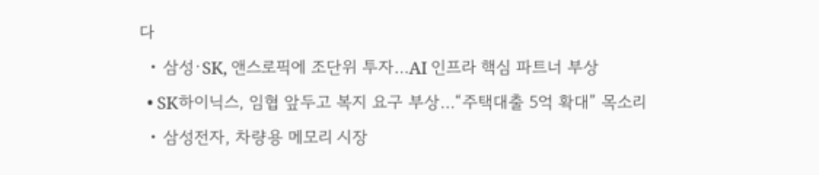다
  • 삼성·SK, 앤스로픽에 조단위 투자…AI 인프라 핵심 파트너 부상
  • SK하이닉스, 임협 앞두고 복지 요구 부상…“주택대출 5억 확대” 목소리
  • 삼성전자, 차량용 메모리 시장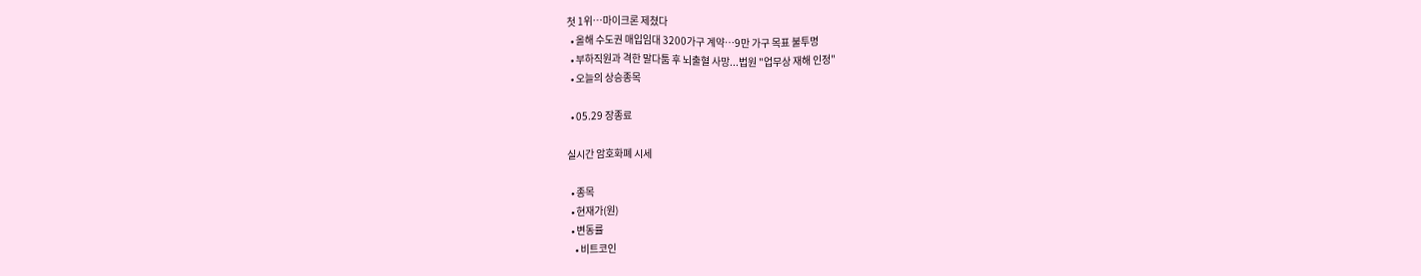첫 1위…마이크론 제쳤다
  • 올해 수도권 매입임대 3200가구 계약…9만 가구 목표 불투명
  • 부하직원과 격한 말다툼 후 뇌출혈 사망...법원 "업무상 재해 인정"
  • 오늘의 상승종목

  • 05.29 장종료

실시간 암호화폐 시세

  • 종목
  • 현재가(원)
  • 변동률
    • 비트코인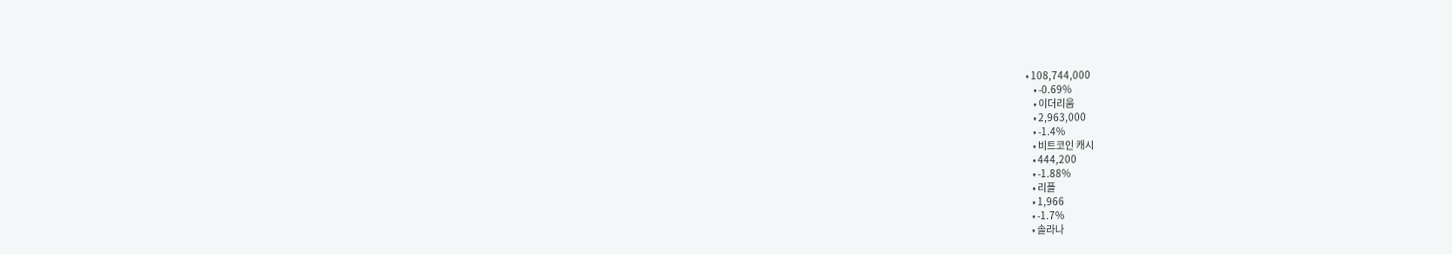• 108,744,000
    • -0.69%
    • 이더리움
    • 2,963,000
    • -1.4%
    • 비트코인 캐시
    • 444,200
    • -1.88%
    • 리플
    • 1,966
    • -1.7%
    • 솔라나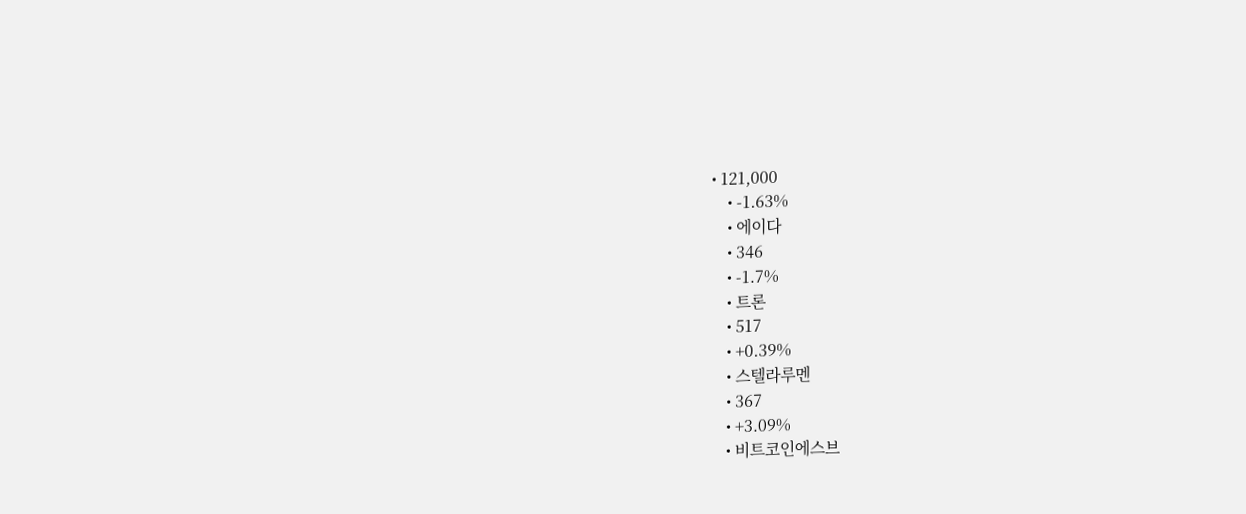• 121,000
    • -1.63%
    • 에이다
    • 346
    • -1.7%
    • 트론
    • 517
    • +0.39%
    • 스텔라루멘
    • 367
    • +3.09%
    • 비트코인에스브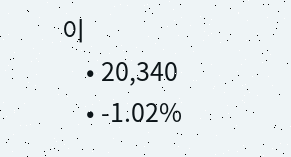이
    • 20,340
    • -1.02%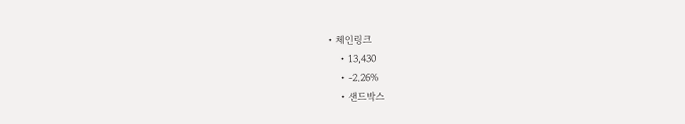• 체인링크
    • 13,430
    • -2.26%
    • 샌드박스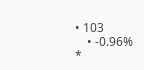• 103
    • -0.96%
*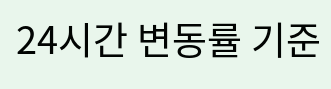24시간 변동률 기준